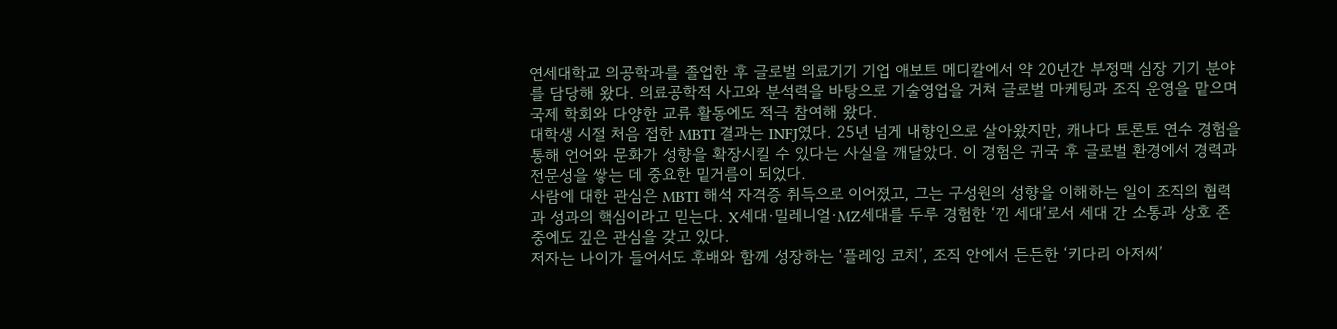연세대학교 의공학과를 졸업한 후 글로벌 의료기기 기업 애보트 메디칼에서 약 20년간 부정맥 심장 기기 분야를 담당해 왔다. 의료공학적 사고와 분석력을 바탕으로 기술영업을 거쳐 글로벌 마케팅과 조직 운영을 맡으며 국제 학회와 다양한 교류 활동에도 적극 참여해 왔다.
대학생 시절 처음 접한 MBTI 결과는 INFJ였다. 25년 넘게 내향인으로 살아왔지만, 캐나다 토론토 연수 경험을 통해 언어와 문화가 성향을 확장시킬 수 있다는 사실을 깨달았다. 이 경험은 귀국 후 글로벌 환경에서 경력과 전문성을 쌓는 데 중요한 밑거름이 되었다.
사람에 대한 관심은 MBTI 해석 자격증 취득으로 이어졌고, 그는 구성원의 성향을 이해하는 일이 조직의 협력과 성과의 핵심이라고 믿는다. X세대·밀레니얼·MZ세대를 두루 경험한 ‘낀 세대’로서 세대 간 소통과 상호 존중에도 깊은 관심을 갖고 있다.
저자는 나이가 들어서도 후배와 함께 성장하는 ‘플레잉 코치’, 조직 안에서 든든한 ‘키다리 아저씨’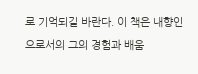로 기억되길 바란다. 이 책은 내향인으로서의 그의 경험과 배움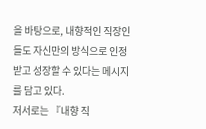을 바탕으로, 내향적인 직장인들도 자신만의 방식으로 인정받고 성장할 수 있다는 메시지를 담고 있다.
저서로는 『내향 직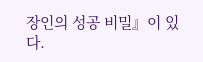장인의 성공 비밀』이 있다.